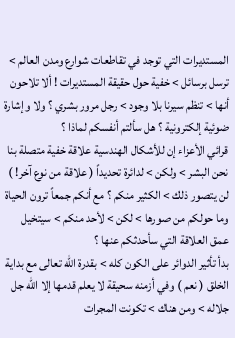المستديرات التي توجد في تقاطعات شوارع ومدن العالم > ترسل برسائل > خفية حول حقيقة المستديرات ! ألا تلاحون أنها > تنظم سيرنا بلا وجود > رجل مرور بشري ؟ ولا وإشارة ضوئية إلكترونية ؟ هل سألتم أنفسكم لماذا ؟
قرائي الأعزاء إن للأشكال الهندسية علاقة خفية متصلة بنا نحن البشر > ولكن > لدائرة تحديداً ( علاقة من نوع آخر! ) لن يتصور ذلك > الكثير منكم ؟ مع أنكم جمعاً ترون الحياة وما حولكم من صورها > لكن > لأحد منكم > سيتخيل عمق العلاقة التي سأحدثكم عنها ؟
بدأ تأثير الدوائر على الكون كله > بقدرة الله تعالى مع بداية الخلق ( نعم ) وفي أزمنه سحيقة لا يعلم قدمها إلا الله جل جلاله > ومن هناك > تكونت المجرات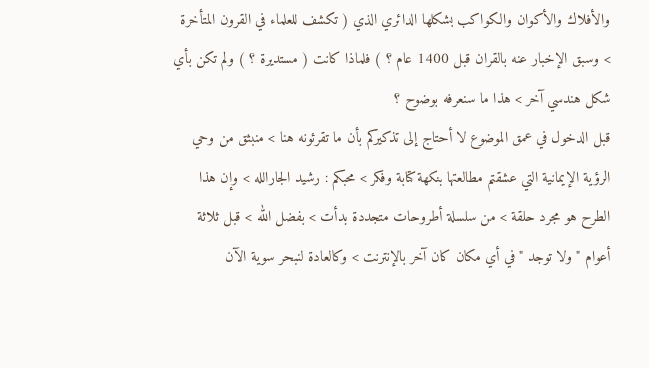والأفلاك والأكوان والكواكب بشكلها الدائري الذي ( تكشف للعلماء في القرون المتأخرة > وسبق الإخبار عنه بالقران قبل 1400 عام ؟ ) فلماذا كانت ( مستديرة ؟ ) ولم تكن بأي شكل هندسي آخر > هذا ما سنعرفه بوضوح ؟
قبل الدخول في عمق الموضوع لا أحتاج إلى تذكيركم بأن ما تقرئونه هنا > منبثق من وحي الرؤية الإيمانية التي عشقتم مطالعتها بنكهة كتابة وفكر > محبكم : رشيد الجارالله > وإن هذا الطرح هو مجرد حلقة > من سلسلة أطروحات متجددة بدأت > بفضل الله > قبل ثلاثة أعوام " ولا توجد " في أي مكان كان آخر بالإنترنت > وكالعادة لنبحر سوية الآن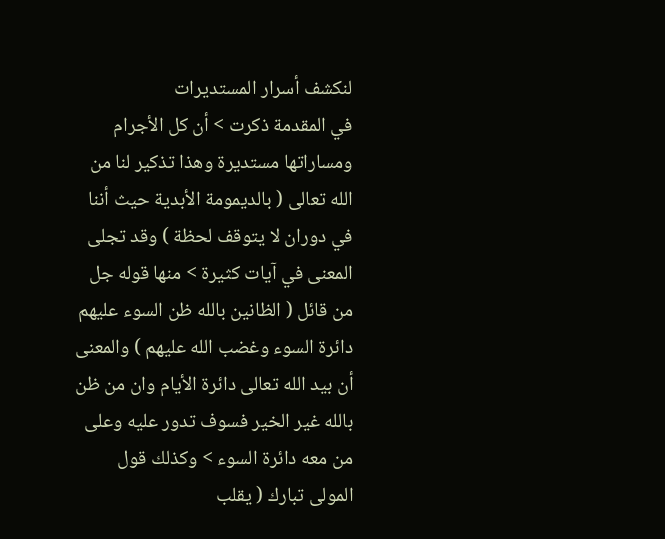لنكشف أسرار المستديرات
في المقدمة ذكرت > أن كل الأجرام ومساراتها مستديرة وهذا تذكير لنا من الله تعالى ( بالديمومة الأبدية حيث أننا في دوران لا يتوقف لحظة ) وقد تجلى المعنى في آيات كثيرة > منها قوله جل من قائل ( الظانين بالله ظن السوء عليهم دائرة السوء وغضب الله عليهم ) والمعنى أن بيد الله تعالى دائرة الأيام وان من ظن بالله غير الخير فسوف تدور عليه وعلى من معه دائرة السوء > وكذلك قول المولى تبارك ( يقلب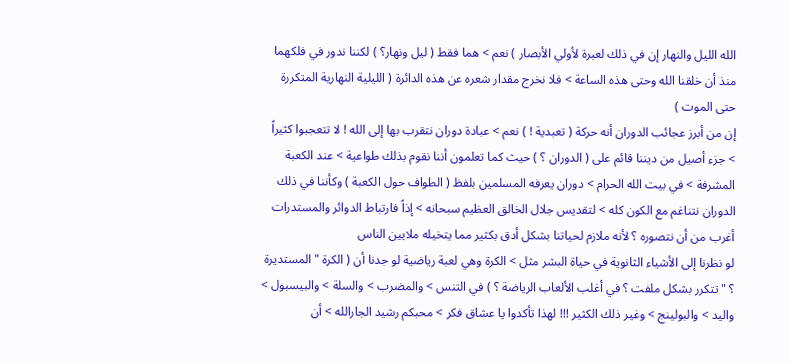الله الليل والنهار إن في ذلك لعبرة لأولي الأبصار ) نعم > هما فقط ( ليل ونهار؟ ) لكننا ندور في فلكهما منذ أن خلقنا الله وحتى هذه الساعة > فلا نخرج مقدار شعره عن هذه الدائرة ( الليلية النهارية المتكررة حتى الموت )
إن من أبرز عجائب الدوران أنه حركة ( تعبدية ! ) نعم > عبادة دوران نتقرب بها إلى الله ! لا تتعجبوا كثيراً > جزء أصيل من ديننا قائم على ( الدوران ؟ ) حيث كما تعلمون أننا نقوم بذلك طواعية > عند الكعبة المشرفة > في بيت الله الحرام > دوران يعرفه المسلمين بلفظ ( الطواف حول الكعبة ) وكأننا في ذلك الدوران نتناغم مع الكون كله > لتقديس جلال الخالق العظيم سبحانه > إذاً فارتباط الدوائر والمستدرات أغرب من أن نتصوره ؟ لأنه ملازم لحياتنا بشكل أدق بكثير مما يتخيله ملايين الناس
لو نظرنا إلى الأشياء الثانوية في حياة البشر مثل > الكرة وهي لعبة رياضية لو جدنا أن ( الكرة " المستديرة ؟ " تتكرر بشكل ملفت ؟ في أغلب الألعاب الرياضة ؟ ) في التنس > والمضرب > والسلة > والبيسبول > واليد > والبولينج > وغير ذلك الكثير !!! لهذا تأكدوا يا عشاق فكر > محبكم رشيد الجارالله > أن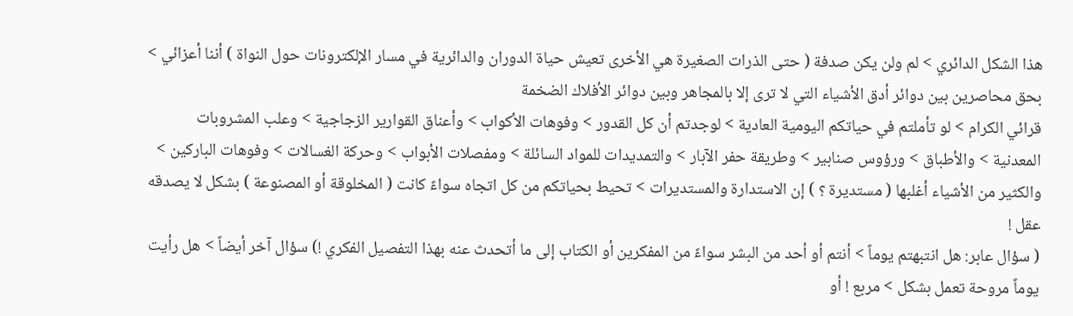هذا الشكل الدائري > لم ولن يكن صدفة ( حتى الذرات الصغيرة هي الأخرى تعيش حياة الدوران والدائرية في مسار الإلكترونات حول النواة ) أننا أعزائي > بحق محاصرين بين دوائر أدق الأشياء التي لا ترى إلا بالمجاهر وبين دوائر الأفلاك الضخمة
قرائي الكرام > لو تأملتم في حياتكم اليومية العادية > لوجدتم أن كل القدور > وفوهات الأكواب > وأعناق القوارير الزجاجية > وعلب المشروبات المعدنية > والأطباق > ورؤوس صنابير > وطريقة حفر الآبار > والتمديدات للمواد السائلة > ومفصلات الأبواب > وحركة الغسالات > وفوهات الباركين > والكثير من الأشياء أغلبها ( مستديرة ؟ ) إن الاستدارة والمستديرات > تحيط بحياتكم من كل اتجاه سواءً كانت ( المخلوقة أو المصنوعة ) بشكل لا يصدقه عقل !
( سؤال عابر: هل انتبهتم يوماً > أنتم أو أحد من البشر سواءً من المفكرين أو الكتاب إلى ما أتحدث عنه بهذا التفصيل الفكري !) سؤال آخر أيضاً > هل رأيت يوماً مروحة تعمل بشكل > مربع ! أو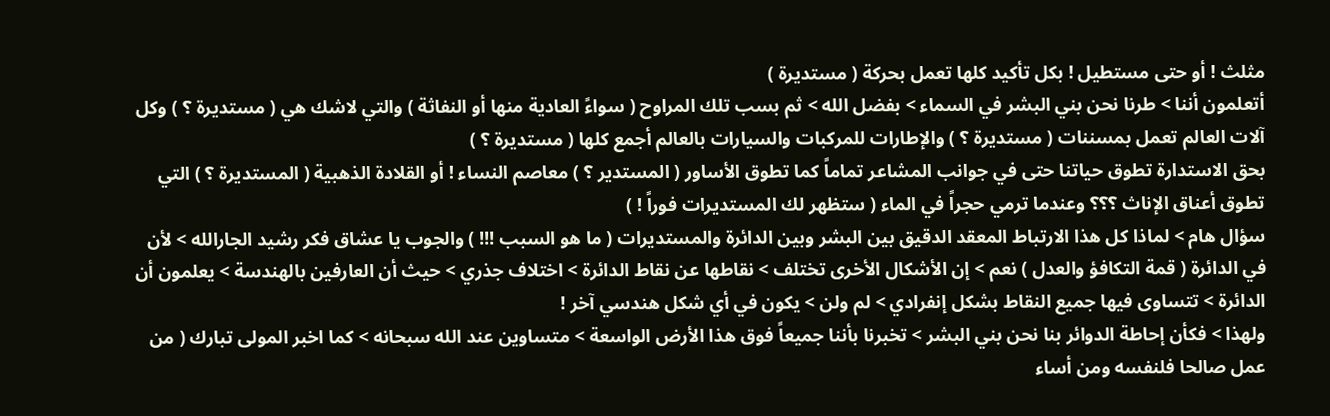مثلث ! أو حتى مستطيل ! بكل تأكيد كلها تعمل بحركة ( مستديرة )
أتعلمون أننا > طرنا نحن بني البشر في السماء > بفضل الله > ثم بسب تلك المراوح ( سواءً العادية منها أو النفاثة ) والتي لاشك هي ( مستديرة ؟ ) وكل آلات العالم تعمل بمسننات ( مستديرة ؟ ) والإطارات للمركبات والسيارات بالعالم أجمع كلها ( مستديرة ؟ )
بحق الاستدارة تطوق حياتنا حتى في جوانب المشاعر تماماً كما تطوق الأساور ( المستدير ؟ ) معاصم النساء ! أو القلادة الذهبية ( المستديرة ؟ ) التي تطوق أعناق الإناث ؟؟؟ وعندما ترمي حجراً في الماء ( ستظهر لك المستديرات فوراً ! )
سؤال هام > لماذا كل هذا الارتباط المعقد الدقيق بين البشر وبين الدائرة والمستديرات ( ما هو السبب !!! ) والجوب يا عشاق فكر رشيد الجارالله > لأن في الدائرة ( قمة التكافؤ والعدل ) نعم > إن الأشكال الأخرى تختلف > نقاطها عن نقاط الدائرة > اختلاف جذري > حيث أن العارفين بالهندسة > يعلمون أن الدائرة > تتساوى فيها جميع النقاط بشكل إنفرادي > لم ولن > يكون في أي شكل هندسي آخر !
ولهذا > فكأن إحاطة الدوائر بنا نحن بني البشر > تخبرنا بأننا جميعاً فوق هذا الأرض الواسعة > متساوين عند الله سبحانه > كما اخبر المولى تبارك ( من عمل صالحا فلنفسه ومن أساء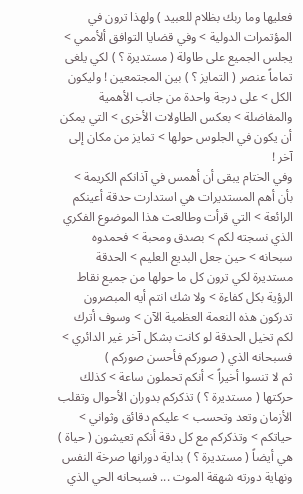فعليها وما ربك بظلام للعبيد ) ولهذا ترون في المؤتمرات الدولية > وفي قضايا التوافق ألأممي > يجلس الجميع على طاولة ( مستديرة ؟ ) لكي يلغى تماماً عنصر ( التمايز ؟ ) بين المجتمعين ! وليكون الكل > على درجة واحدة من جانب الأهمية والمفاضلة > بعكس الطاولات الأخرى > التي يمكن أن يكون في الجلوس حولها > تمايز من مكان إلى آخر !
وفي الختام يبقى أن أهمس في آذانكم الكريمة > بأن أهم المستديرات هي استدارت حدقة أعينكم الرائعة > التي قرأت وطالعت هذا الموضوع الفكري الذي نسجته لكم > بصدق ومحبة > فحمدوه سبحانه > حين جعل البديع العليم > الحدقة مستديرة لكي ترون كل ما حولها من جميع نقاط الرؤية بكل كفاءة > ولا شك انتم أيه المبصرون تدركون هذه النعمة العظمية الآن > وسوف أترك لكم تخيل الحدقة لو كانت بشكل آخر غير الدائري > فسبحانه الذي ( صوركم فأحسن صوركم )
ثم لا تنسوا أخيراً > أنكم تحملون ساعة > كذلك حركتها ( مستديرة ؟ ) تذكركم بدوران الأحوال وتقلب الأزمان وتعد وتحسب > عليكم دقائق وثواني > حياتكم > وتذكركم مع كل دقة أنكم تعيشون ( حياة ) هي أيضاً ( مستديرة ؟ ) بداية دورانها صرخة النفس ونهاية دورته شهقة الموت ... فسبحانه الحي الذي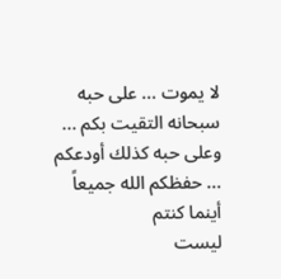لا يموت ... على حبه سبحانه التقيت بكم ... وعلى حبه كذلك أودعكم ... حفظكم الله جميعاً أينما كنتم
ليست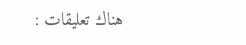هناك تعليقات :